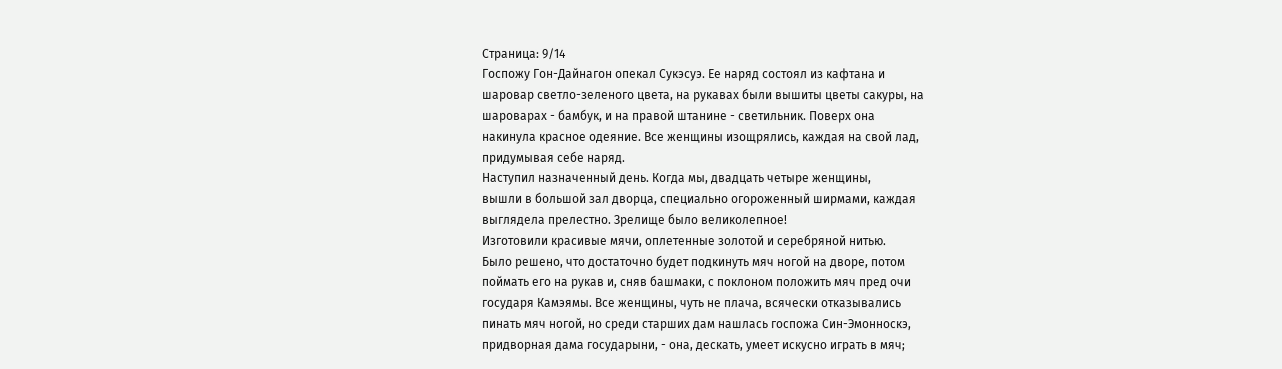Страница: 9/14
Госпожу Гон-Дайнагон опекал Сукэсуэ. Ее наряд состоял из кафтана и
шаровар светло-зеленого цвета, на рукавах были вышиты цветы сакуры, на
шароварах - бамбук, и на правой штанине - светильник. Поверх она
накинула красное одеяние. Все женщины изощрялись, каждая на свой лад,
придумывая себе наряд.
Наступил назначенный день. Когда мы, двадцать четыре женщины,
вышли в большой зал дворца, специально огороженный ширмами, каждая
выглядела прелестно. Зрелище было великолепное!
Изготовили красивые мячи, оплетенные золотой и серебряной нитью.
Было решено, что достаточно будет подкинуть мяч ногой на дворе, потом
поймать его на рукав и, сняв башмаки, с поклоном положить мяч пред очи
государя Камэямы. Все женщины, чуть не плача, всячески отказывались
пинать мяч ногой, но среди старших дам нашлась госпожа Син-Эмонноскэ,
придворная дама государыни, - она, дескать, умеет искусно играть в мяч;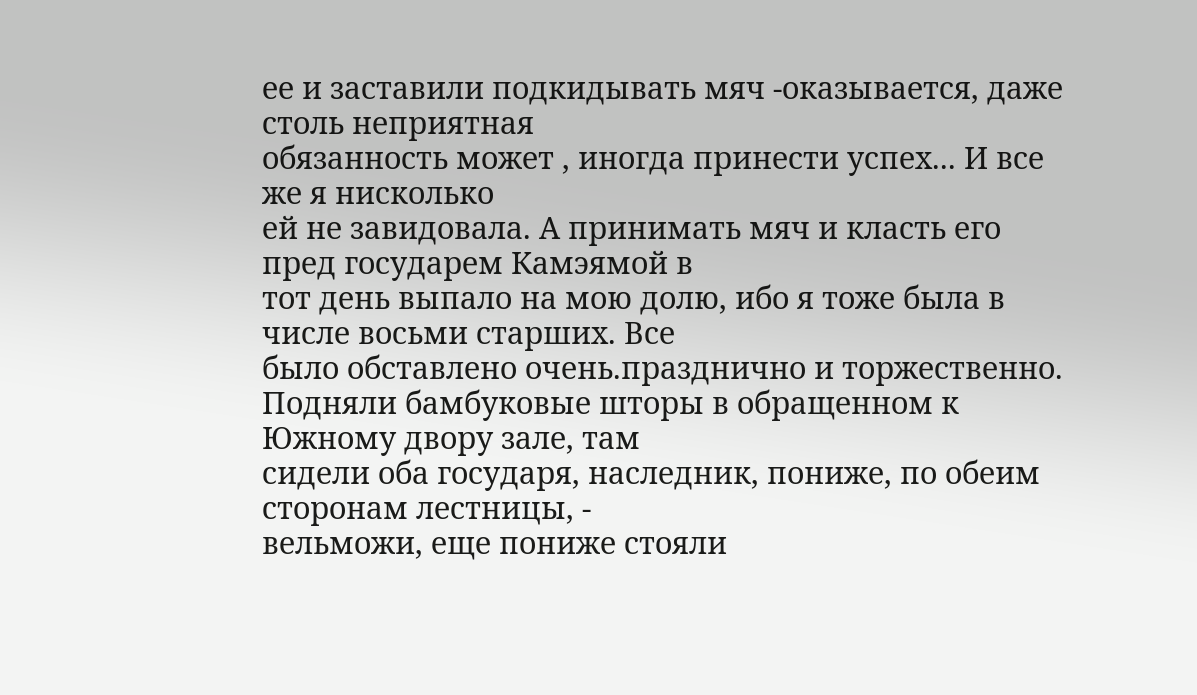ее и заставили подкидывать мяч -оказывается, даже столь неприятная
обязанность может , иногда принести успех... И все же я нисколько
ей не завидовала. А принимать мяч и класть его пред государем Камэямой в
тот день выпало на мою долю, ибо я тоже была в числе восьми старших. Все
было обставлено очень.празднично и торжественно.
Подняли бамбуковые шторы в обращенном к Южному двору зале, там
сидели оба государя, наследник, пониже, по обеим сторонам лестницы, -
вельможи, еще пониже стояли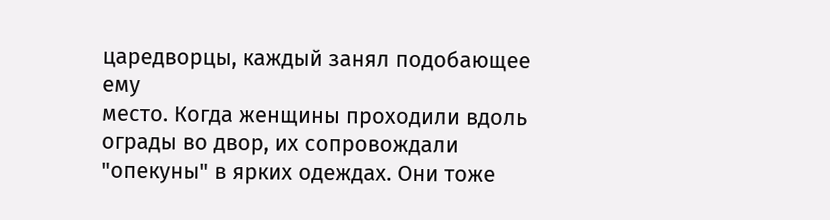царедворцы, каждый занял подобающее ему
место. Когда женщины проходили вдоль ограды во двор, их сопровождали
"опекуны" в ярких одеждах. Они тоже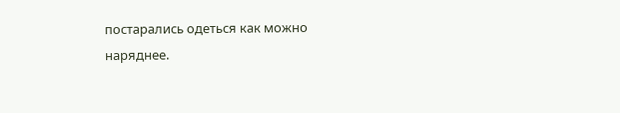постарались одеться как можно
наряднее.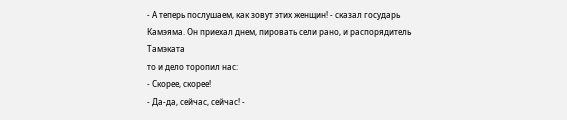- А теперь послушаем, как зовут этих женщин! - сказал государь
Камэяма. Он приехал днем, пировать сели рано, и распорядитель Тамэката
то и дело торопил нас:
- Скорее, скорее!
- Да-да, сейчас, сейчас! -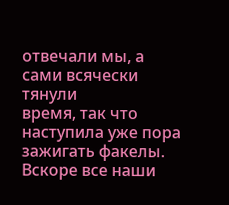отвечали мы, а сами всячески тянули
время, так что наступила уже пора зажигать факелы. Вскоре все наши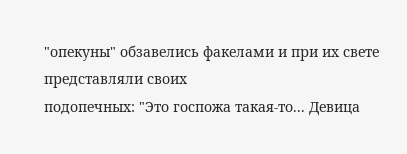"опекуны" обзавелись факелами и при их свете представляли своих
подопечных: "Это госпожа такая-то... Девица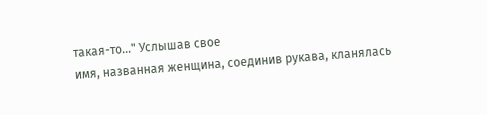такая-то..." Услышав свое
имя, названная женщина, соединив рукава, кланялась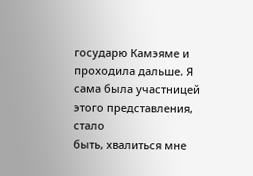государю Камэяме и
проходила дальше. Я сама была участницей этого представления, стало
быть, хвалиться мне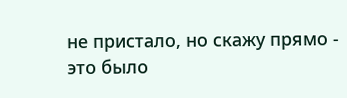не пристало, но скажу прямо - это было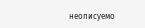неописуемо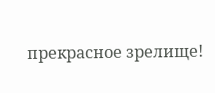прекрасное зрелище!